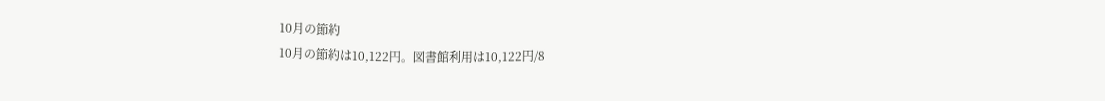10月の節約
10月の節約は10,122円。図書館利用は10,122円/8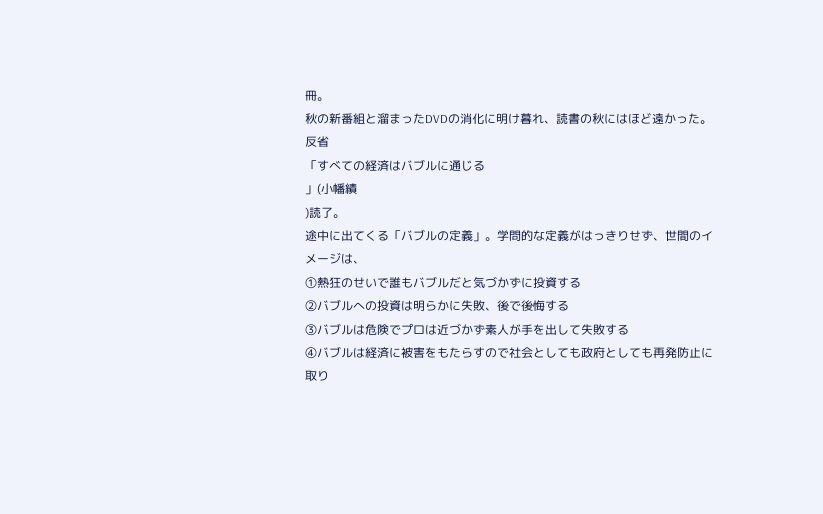冊。
秋の新番組と溜まったDVDの消化に明け暮れ、読書の秋にはほど遠かった。
反省
「すべての経済はバブルに通じる
」(小幡績
)読了。
途中に出てくる「バブルの定義」。学問的な定義がはっきりせず、世間のイメージは、
①熱狂のせいで誰もバブルだと気づかずに投資する
②バブルへの投資は明らかに失敗、後で後悔する
③バブルは危険でプロは近づかず素人が手を出して失敗する
④バブルは経済に被害をもたらすので社会としても政府としても再発防止に取り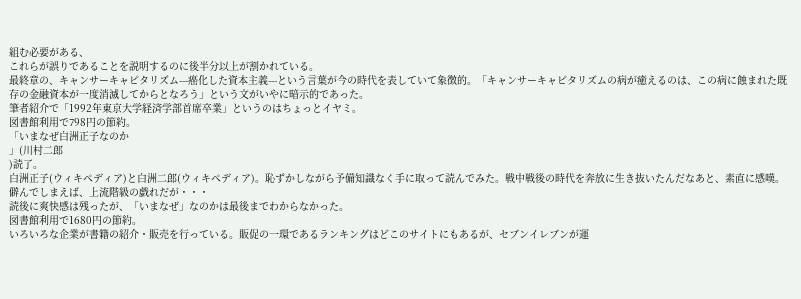組む必要がある、
これらが誤りであることを説明するのに後半分以上が割かれている。
最終章の、キャンサーキャピタリズム---癌化した資本主義---という言葉が今の時代を表していて象徴的。「キャンサーキャピタリズムの病が癒えるのは、この病に蝕まれた既存の金融資本が一度消滅してからとなろう」という文がいやに暗示的であった。
筆者紹介で「1992年東京大学経済学部首席卒業」というのはちょっとイヤミ。
図書館利用で798円の節約。
「いまなぜ白洲正子なのか
」(川村二郎
)読了。
白洲正子(ウィキペディア)と白洲二郎(ウィキペディア)。恥ずかしながら予備知識なく手に取って読んでみた。戦中戦後の時代を奔放に生き抜いたんだなあと、素直に感嘆。
僻んでしまえば、上流階級の戯れだが・・・
読後に爽快感は残ったが、「いまなぜ」なのかは最後までわからなかった。
図書館利用で1680円の節約。
いろいろな企業が書籍の紹介・販売を行っている。販促の一環であるランキングはどこのサイトにもあるが、セブンイレブンが運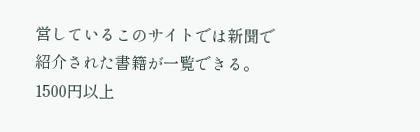営しているこのサイトでは新聞で紹介された書籍が一覧できる。1500円以上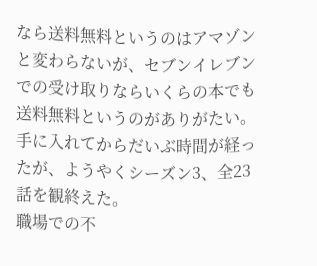なら送料無料というのはアマゾンと変わらないが、セブンイレブンでの受け取りならいくらの本でも送料無料というのがありがたい。
手に入れてからだいぶ時間が経ったが、ようやくシーズン3、全23話を観終えた。
職場での不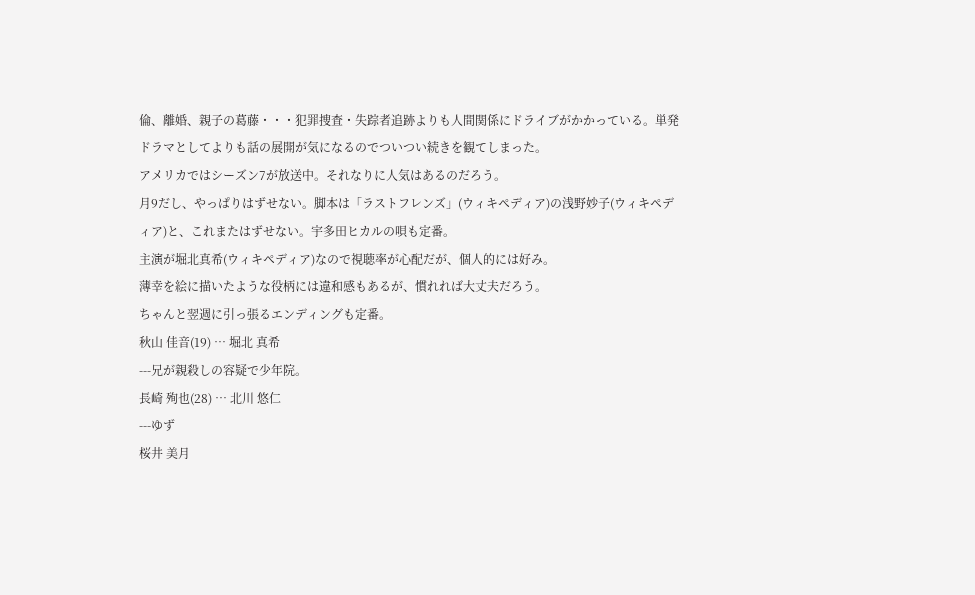倫、離婚、親子の葛藤・・・犯罪捜査・失踪者追跡よりも人間関係にドライブがかかっている。単発ドラマとしてよりも話の展開が気になるのでついつい続きを観てしまった。
アメリカではシーズン7が放送中。それなりに人気はあるのだろう。
月9だし、やっぱりはずせない。脚本は「ラストフレンズ」(ウィキペディア)の浅野妙子(ウィキペディア)と、これまたはずせない。宇多田ヒカルの唄も定番。
主演が堀北真希(ウィキペディア)なので視聴率が心配だが、個人的には好み。
薄幸を絵に描いたような役柄には違和感もあるが、慣れれば大丈夫だろう。
ちゃんと翌週に引っ張るエンディングも定番。
秋山 佳音(19) … 堀北 真希
---兄が親殺しの容疑で少年院。
長崎 殉也(28) … 北川 悠仁
---ゆず
桜井 美月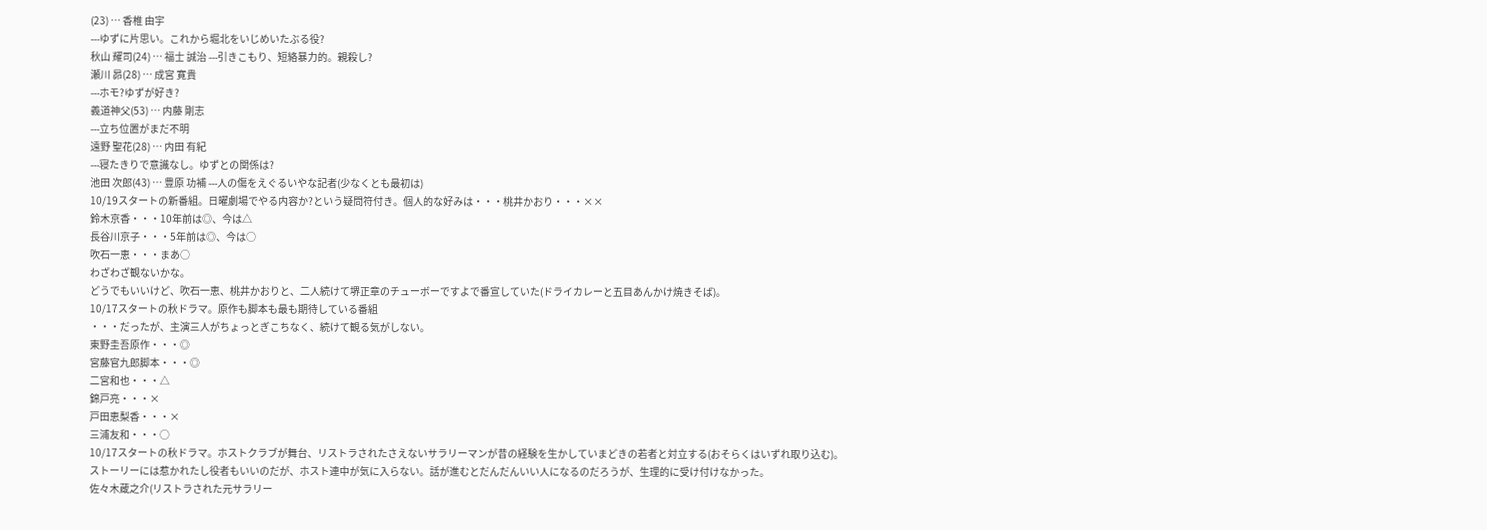(23) … 香椎 由宇
---ゆずに片思い。これから堀北をいじめいたぶる役?
秋山 耀司(24) … 福士 誠治 ---引きこもり、短絡暴力的。親殺し?
瀬川 昴(28) … 成宮 寛貴
---ホモ?ゆずが好き?
義道神父(53) … 内藤 剛志
---立ち位置がまだ不明
遠野 聖花(28) … 内田 有紀
---寝たきりで意識なし。ゆずとの関係は?
池田 次郎(43) … 豊原 功補 ---人の傷をえぐるいやな記者(少なくとも最初は)
10/19スタートの新番組。日曜劇場でやる内容か?という疑問符付き。個人的な好みは・・・桃井かおり・・・××
鈴木京香・・・10年前は◎、今は△
長谷川京子・・・5年前は◎、今は○
吹石一恵・・・まあ○
わざわざ観ないかな。
どうでもいいけど、吹石一恵、桃井かおりと、二人続けて堺正章のチューボーですよで番宣していた(ドライカレーと五目あんかけ焼きそば)。
10/17スタートの秋ドラマ。原作も脚本も最も期待している番組
・・・だったが、主演三人がちょっとぎこちなく、続けて観る気がしない。
東野圭吾原作・・・◎
宮藤官九郎脚本・・・◎
二宮和也・・・△
錦戸亮・・・×
戸田恵梨香・・・×
三浦友和・・・○
10/17スタートの秋ドラマ。ホストクラブが舞台、リストラされたさえないサラリーマンが昔の経験を生かしていまどきの若者と対立する(おそらくはいずれ取り込む)。
ストーリーには惹かれたし役者もいいのだが、ホスト連中が気に入らない。話が進むとだんだんいい人になるのだろうが、生理的に受け付けなかった。
佐々木蔵之介(リストラされた元サラリー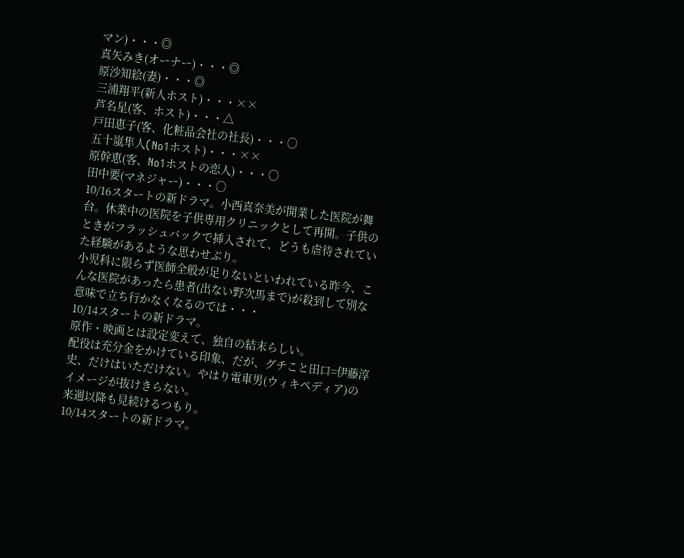マン)・・・◎
真矢みき(オーナー)・・・◎
原沙知絵(妻)・・・◎
三浦翔平(新人ホスト)・・・××
芦名星(客、ホスト)・・・△
戸田恵子(客、化粧品会社の社長)・・・○
五十嵐隼人(No1ホスト)・・・××
原幹恵(客、No1ホストの恋人)・・・○
田中要(マネジャー)・・・○
10/16スタートの新ドラマ。小西真奈美が開業した医院が舞台。休業中の医院を子供専用クリニックとして再開。子供のときがフラッシュバックで挿入されて、どうも虐待されていた経験があるような思わせぶり。
小児科に限らず医師全般が足りないといわれている昨今、こんな医院があったら患者(出ない野次馬まで)が殺到して別な意味で立ち行かなくなるのでは・・・
10/14スタートの新ドラマ。
原作・映画とは設定変えて、独自の結末らしい。
配役は充分金をかけている印象、だが、グチこと田口=伊藤淳史、だけはいただけない。やはり電車男(ウィキペディア)のイメージが抜けきらない。
来週以降も見続けるつもり。
10/14スタートの新ドラマ。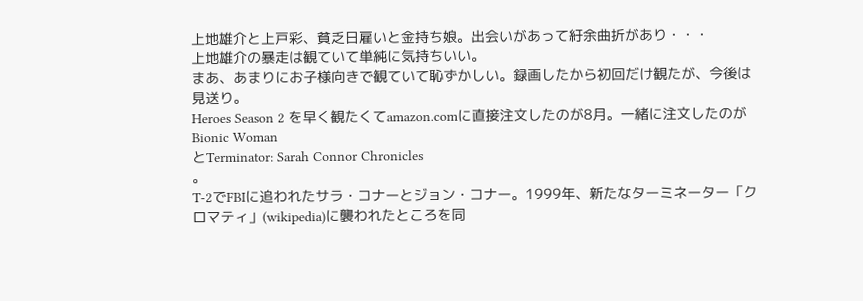上地雄介と上戸彩、貧乏日雇いと金持ち娘。出会いがあって紆余曲折があり・・・
上地雄介の暴走は観ていて単純に気持ちいい。
まあ、あまりにお子様向きで観ていて恥ずかしい。録画したから初回だけ観たが、今後は見送り。
Heroes Season 2 を早く観たくてamazon.comに直接注文したのが8月。一緒に注文したのがBionic Woman
とTerminator: Sarah Connor Chronicles
。
T-2でFBIに追われたサラ・コナーとジョン・コナー。1999年、新たなターミネーター「クロマティ」(wikipedia)に襲われたところを同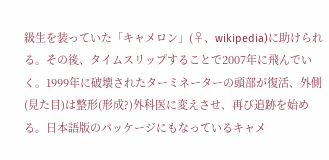級生を装っていた「キャメロン」(♀、wikipedia)に助けられる。その後、タイムスリップすることで2007年に飛んでいく。1999年に破壊されたターミネーターの頭部が復活、外側(見た目)は整形(形成?)外科医に変えさせ、再び追跡を始める。日本語版のパッケージにもなっているキャメ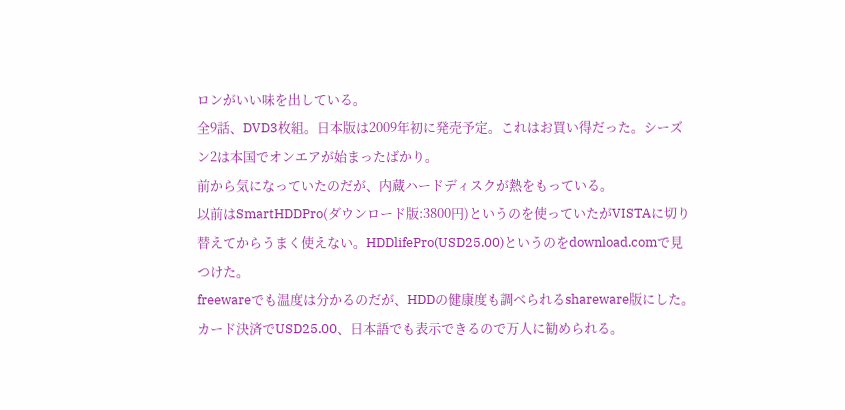ロンがいい味を出している。
全9話、DVD3枚組。日本版は2009年初に発売予定。これはお買い得だった。シーズン2は本国でオンエアが始まったばかり。
前から気になっていたのだが、内蔵ハードディスクが熱をもっている。
以前はSmartHDDPro(ダウンロード版:3800円)というのを使っていたがVISTAに切り替えてからうまく使えない。HDDlifePro(USD25.00)というのをdownload.comで見つけた。
freewareでも温度は分かるのだが、HDDの健康度も調べられるshareware版にした。
カード決済でUSD25.00、日本語でも表示できるので万人に勧められる。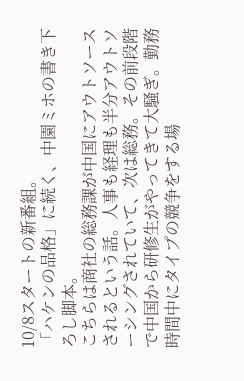10/8スタートの新番組。
「ハケンの品格」に続く、中園ミホの書き下ろし脚本。
こちらは商社の総務課が中国にアウトソースされるという話。人事も経理も半分アウトソーシングされていて、次は総務。その前段階で中国から研修生がやってきて大騒ぎ。勤務時間中にタイプの競争をする場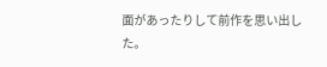面があったりして前作を思い出した。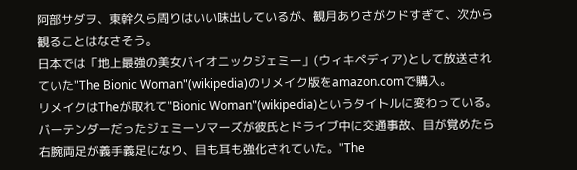阿部サダヲ、東幹久ら周りはいい味出しているが、観月ありさがクドすぎて、次から観ることはなさそう。
日本では「地上最強の美女バイオニックジェミー」(ウィキペディア)として放送されていた"The Bionic Woman"(wikipedia)のリメイク版をamazon.comで購入。
リメイクはTheが取れて"Bionic Woman"(wikipedia)というタイトルに変わっている。
バーテンダーだったジェミーソマーズが彼氏とドライブ中に交通事故、目が覚めたら右腕両足が義手義足になり、目も耳も強化されていた。"The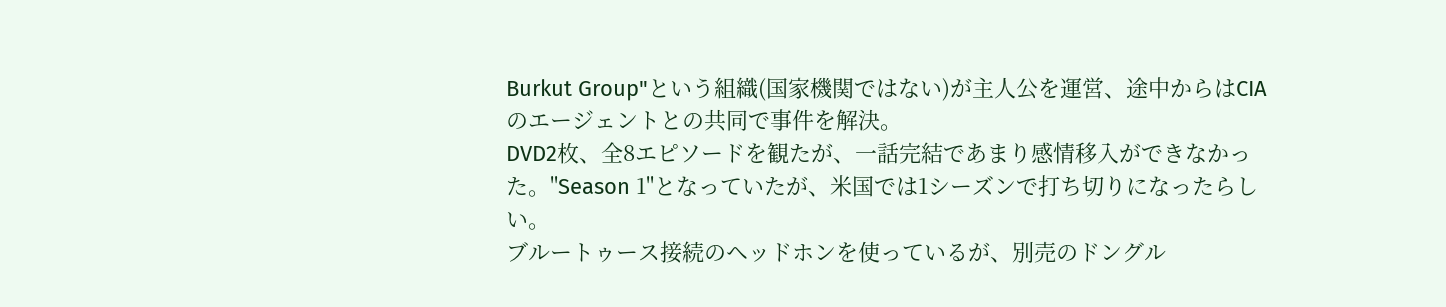Burkut Group"という組織(国家機関ではない)が主人公を運営、途中からはCIAのエージェントとの共同で事件を解決。
DVD2枚、全8エピソードを観たが、一話完結であまり感情移入ができなかった。"Season 1"となっていたが、米国では1シーズンで打ち切りになったらしい。
ブルートゥース接続のヘッドホンを使っているが、別売のドングル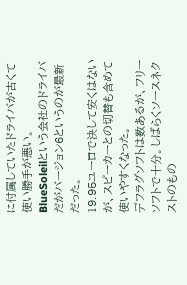に付属していたドライバが古くて使い勝手が悪い。
BlueSoleilという会社のドライバだがバージョン6というのが最新だった。
19.95ユーロで決して安くはないが、スピーカーとの切替も含めて使いやすくなった。
デフラグソフトは数あるが、フリーソフトで十分。しばらくソースネクストのもの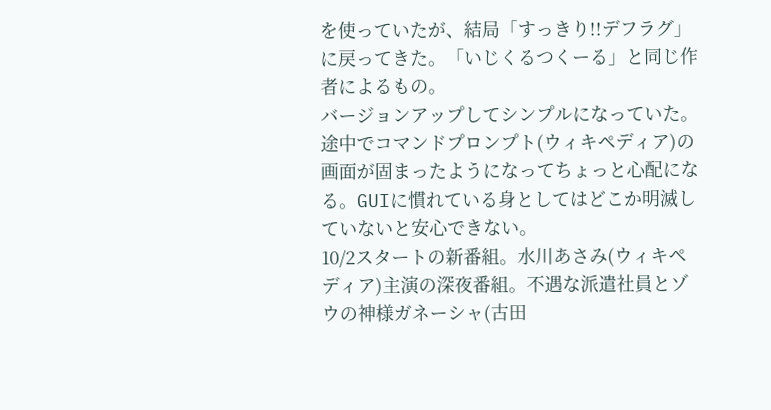を使っていたが、結局「すっきり!!デフラグ」に戻ってきた。「いじくるつくーる」と同じ作者によるもの。
バージョンアップしてシンプルになっていた。途中でコマンドプロンプト(ウィキペディア)の画面が固まったようになってちょっと心配になる。GUIに慣れている身としてはどこか明滅していないと安心できない。
10/2スタートの新番組。水川あさみ(ウィキペディア)主演の深夜番組。不遇な派遣社員とゾウの神様ガネーシャ(古田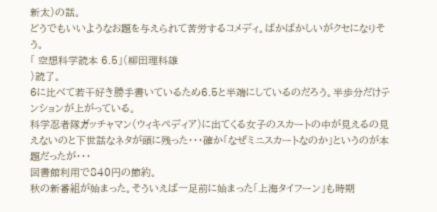新太)の話。
どうでもいいようなお題を与えられて苦労するコメディ。ばかばかしいがクセになりそう。
「 空想科学読本 6.5」(柳田理科雄
)読了。
6に比べて若干好き勝手書いているため6.5と半端にしているのだろう。半歩分だけテンションが上がっている。
科学忍者隊ガッチャマン(ウィキペディア)に出てくる女子のスカートの中が見えるの見えないのと下世話なネタが頭に残った・・・確か「なぜミニスカートなのか」というのが本題だったが・・・
図書館利用で840円の節約。
秋の新番組が始まった。そういえば一足前に始まった「上海タイフーン」も時期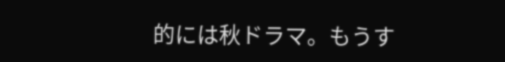的には秋ドラマ。もうす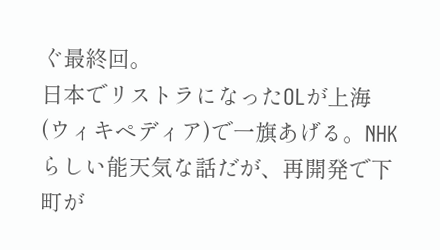ぐ最終回。
日本でリストラになったOLが上海(ウィキペディア)で一旗あげる。NHKらしい能天気な話だが、再開発で下町が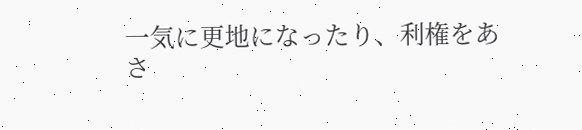一気に更地になったり、利権をあさ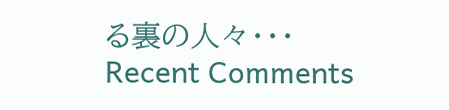る裏の人々・・・
Recent Comments